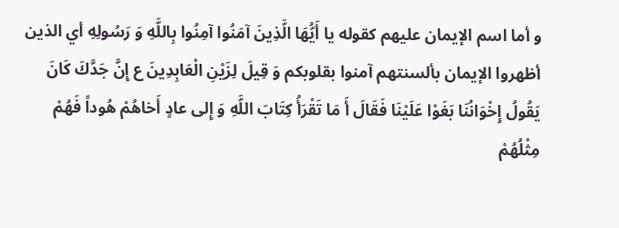و أما اسم الإيمان عليهم كقوله يا أَيُّهَا الَّذِينَ آمَنُوا آمِنُوا بِاللَّهِ وَ رَسُولِهِ أي الذين أظهروا الإيمان بألسنتهم آمنوا بقلوبكم وَ قِيلَ لِزَيْنِ الْعَابِدِينَ ع إِنَّ جَدَّكَ كَانَ يَقُولُ إِخْوَانُنَا بَغَوْا عَلَيْنَا فَقَالَ أَ مَا تَقْرَأُ كِتَابَ اللَّهِ وَ إِلى عادٍ أَخاهُمْ هُوداً فَهُمْ مِثْلُهُمْ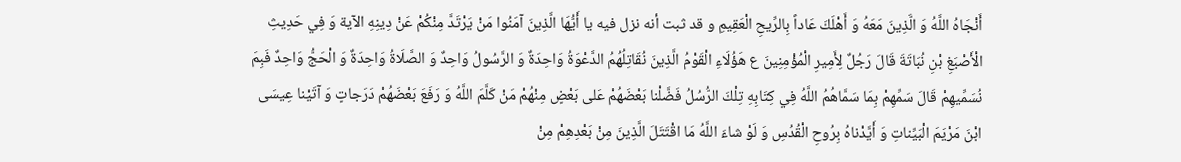أَنْجَاهُ اللَّهُ وَ الَّذِينَ مَعَهُ وَ أَهْلَكَ عَاداً بِالرِّيحِ الْعَقِيمِ و قد ثبت أنه نزل فيه يا أَيُّهَا الَّذِينَ آمَنُوا مَنْ يَرْتَدَّ مِنْكُمْ عَنْ دِينِهِ الآية وَ فِي حَدِيثِ الْأَصْبَغِ بْنِ نُبَاتَةَ قَالَ رَجُلٌ لِأَمِيرِ الْمُؤْمِنِينَ ع هَؤُلَاءِ الْقَوْمُ الَّذِينَ نُقَاتِلُهُمُ الدَّعْوَةُ وَاحِدَةٌ وَ الرَّسُولُ وَاحِدٌ وَ الصَّلَاةُ وَاحِدَةٌ وَ الْحَجُّ وَاحِدٌ فَبِمَ نُسَمِّيهِمْ قَالَ سَمِّهِمْ بِمَا سَمَّاهُمُ اللَّهُ فِي كِتَابِهِ تِلْكَ الرُّسُلُ فَضَّلْنا بَعْضَهُمْ عَلى بَعْضٍ مِنْهُمْ مَنْ كَلَّمَ اللَّهُ وَ رَفَعَ بَعْضَهُمْ دَرَجاتٍ وَ آتَيْنا عِيسَى ابْنَ مَرْيَمَ الْبَيِّناتِ وَ أَيَّدْناهُ بِرُوحِ الْقُدُسِ وَ لَوْ شاءَ اللَّهُ مَا اقْتَتَلَ الَّذِينَ مِنْ بَعْدِهِمْ مِنْ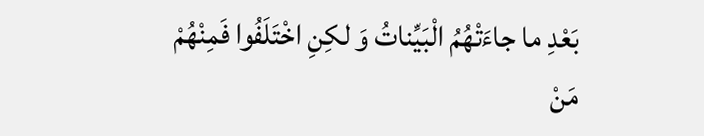بَعْدِ ما جاءَتْهُمُ الْبَيِّناتُ وَ لكِنِ اخْتَلَفُوا فَمِنْهُمْ مَنْ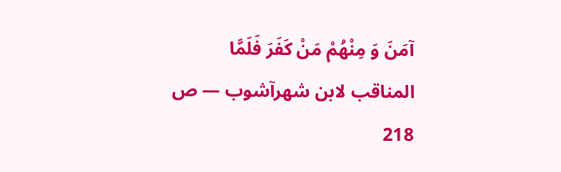آمَنَ وَ مِنْهُمْ مَنْ كَفَرَ فَلَمَّا
المناقب لابن شهرآشوب — ص 218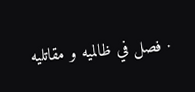· فصل في ظالميه و مقاتليه